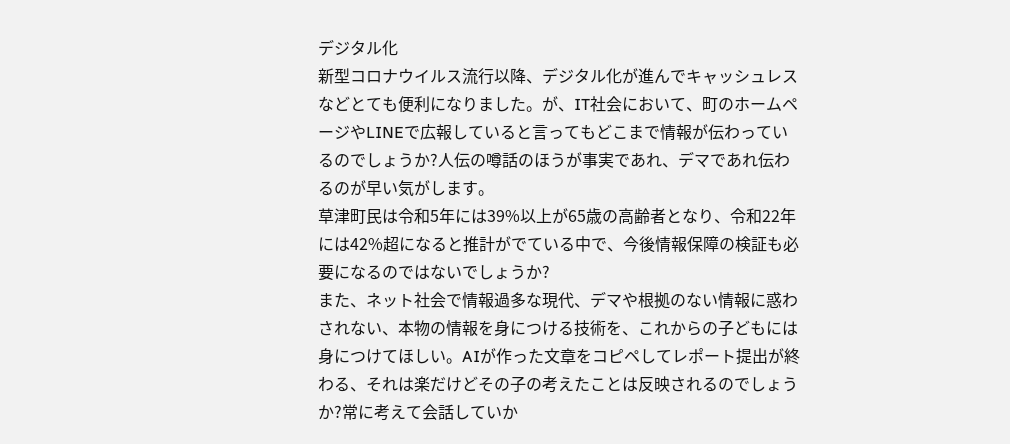デジタル化
新型コロナウイルス流行以降、デジタル化が進んでキャッシュレスなどとても便利になりました。が、IT社会において、町のホームページやLINEで広報していると言ってもどこまで情報が伝わっているのでしょうか?人伝の噂話のほうが事実であれ、デマであれ伝わるのが早い気がします。
草津町民は令和5年には39%以上が65歳の高齢者となり、令和22年には42%超になると推計がでている中で、今後情報保障の検証も必要になるのではないでしょうか?
また、ネット社会で情報過多な現代、デマや根拠のない情報に惑わされない、本物の情報を身につける技術を、これからの子どもには身につけてほしい。AIが作った文章をコピペしてレポート提出が終わる、それは楽だけどその子の考えたことは反映されるのでしょうか?常に考えて会話していか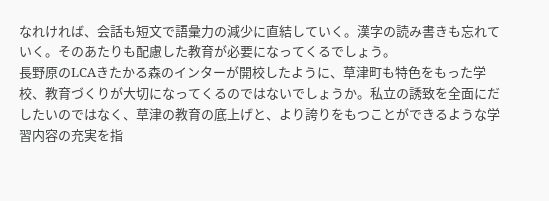なれければ、会話も短文で語彙力の減少に直結していく。漢字の読み書きも忘れていく。そのあたりも配慮した教育が必要になってくるでしょう。
長野原のLCAきたかる森のインターが開校したように、草津町も特色をもった学校、教育づくりが大切になってくるのではないでしょうか。私立の誘致を全面にだしたいのではなく、草津の教育の底上げと、より誇りをもつことができるような学習内容の充実を指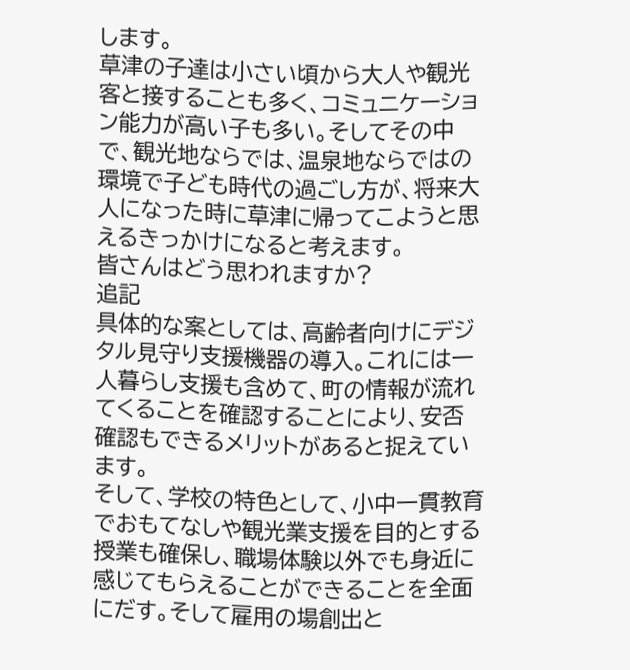します。
草津の子達は小さい頃から大人や観光客と接することも多く、コミュニケーション能力が高い子も多い。そしてその中で、観光地ならでは、温泉地ならではの環境で子ども時代の過ごし方が、将来大人になった時に草津に帰ってこようと思えるきっかけになると考えます。
皆さんはどう思われますか?
追記
具体的な案としては、高齢者向けにデジタル見守り支援機器の導入。これには一人暮らし支援も含めて、町の情報が流れてくることを確認することにより、安否確認もできるメリットがあると捉えています。
そして、学校の特色として、小中一貫教育でおもてなしや観光業支援を目的とする授業も確保し、職場体験以外でも身近に感じてもらえることができることを全面にだす。そして雇用の場創出と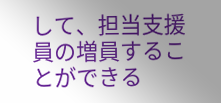して、担当支援員の増員することができる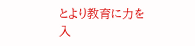とより教育に力を入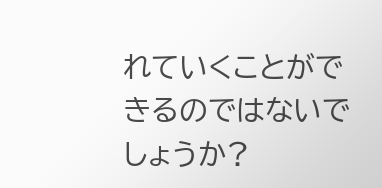れていくことができるのではないでしょうか?